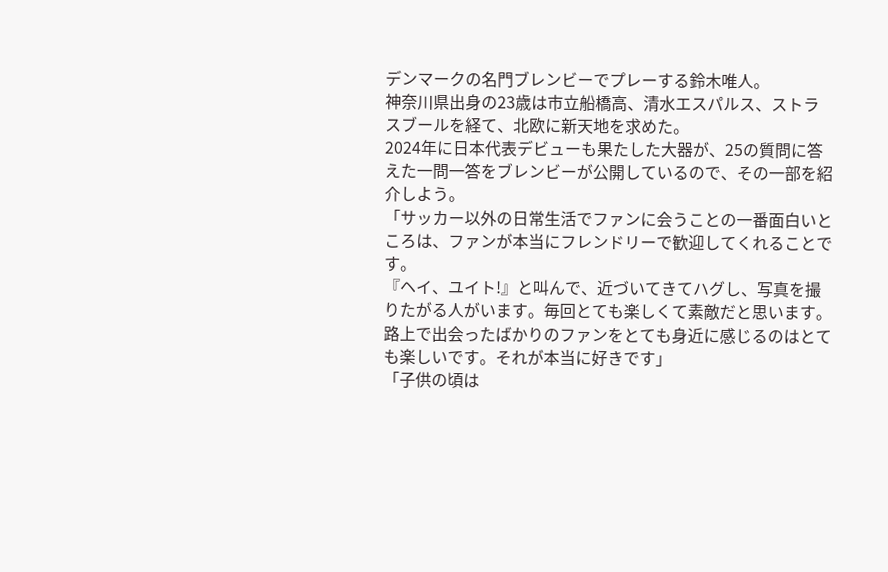デンマークの名門ブレンビーでプレーする鈴木唯人。
神奈川県出身の23歳は市立船橋高、清水エスパルス、ストラスブールを経て、北欧に新天地を求めた。
2024年に日本代表デビューも果たした大器が、25の質問に答えた一問一答をブレンビーが公開しているので、その一部を紹介しよう。
「サッカー以外の日常生活でファンに会うことの一番面白いところは、ファンが本当にフレンドリーで歓迎してくれることです。
『ヘイ、ユイト!』と叫んで、近づいてきてハグし、写真を撮りたがる人がいます。毎回とても楽しくて素敵だと思います。路上で出会ったばかりのファンをとても身近に感じるのはとても楽しいです。それが本当に好きです」
「子供の頃は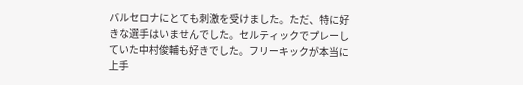バルセロナにとても刺激を受けました。ただ、特に好きな選手はいませんでした。セルティックでプレーしていた中村俊輔も好きでした。フリーキックが本当に上手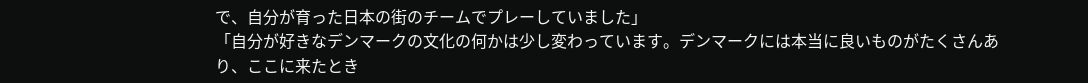で、自分が育った日本の街のチームでプレーしていました」
「自分が好きなデンマークの文化の何かは少し変わっています。デンマークには本当に良いものがたくさんあり、ここに来たとき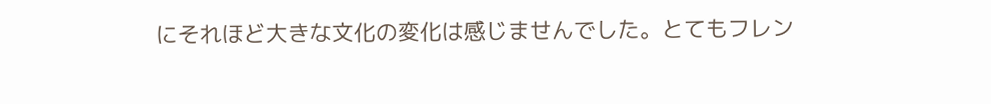にそれほど大きな文化の変化は感じませんでした。とてもフレン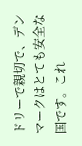ドリーで親切で、デンマークはとても安全な国です。これ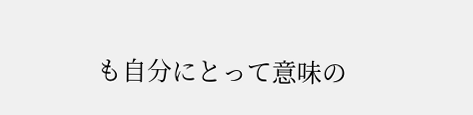も自分にとって意味の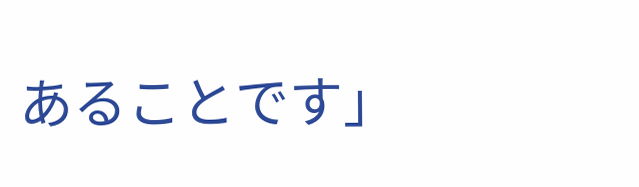あることです」